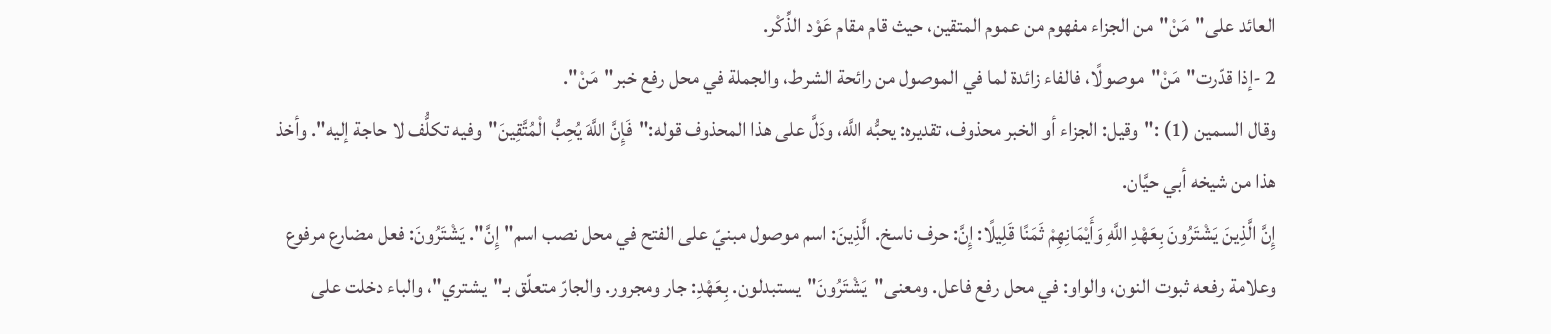العائد على"مَنْ"من الجزاء مفهوم من عموم المتقين، حيث قام مقام عَوْد الذِّكْر.
2 -إذا قدّرت"مَنْ"موصولًا، فالفاء زائدة لما في الموصول من رائحة الشرط، والجملة في محل رفع خبر"مَنْ".
وقال السمين (1) :"وقيل: الجزاء أو الخبر محذوف، تقديره: يحبُّه اللَّه، ودَلَّ على هذا المحذوف قوله:"فَإِنَّ اللَّهَ يُحِبُّ الْمُتَّقِينَ"وفيه تكلُّف لا حاجة إليه". وأخذ هذا من شيخه أبي حيَّان.
إِنَّ الَّذِينَ يَشْتَرُونَ بِعَهْدِ اللَّهِ وَأَيْمَانِهِمْ ثَمَنًا قَلِيلًا: إِنَّ: حرف ناسخ. الَّذِينَ: اسم موصول مبنيّ على الفتح في محل نصب اسم"إِنَّ". يَشْتَرُونَ: فعل مضارع مرفوع وعلامة رفعه ثبوت النون، والواو: في محل رفع فاعل. ومعنى"يَشْتَرُونَ"يستبدلون. بِعَهْدِ: جار ومجرور. والجارّ متعلّق بـ"يشتري"، والباء دخلت على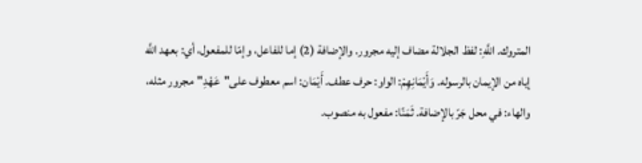المتروك. اللَّهِ: لفظ الجلالة مضاف إليه مجرور. والإضافة (2) إما للفاعل، وإمّا للمفعول، أي: بعهد اللَّه إياه من الإيمان بالرسوله. وَأَيْمَانِهِمْ: الواو: حرف عطف. أَيْمَان: اسم معطوف على"عَهْدِ"مجرور مثله، والهاء: في محل جَرّ بالإضافة. ثَمَنًا: مفعول به منصوب.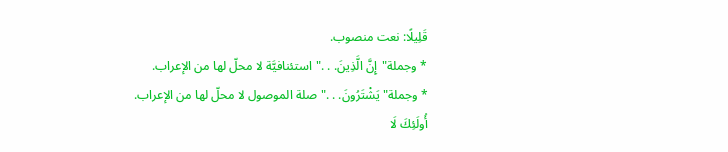قَلِيلًا: نعت منصوب.
* وجملة"إِنَّ الَّذِينَ. . ."استئنافيَّة لا محلّ لها من الإعراب.
* وجملة"يَشْتَرُونَ. . ."صلة الموصول لا محلّ لها من الإعراب.
أُولَئِكَ لَا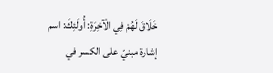خَلَاقَ لَهُمْ فِي الْآخِرَةِ: أُولَئِكَ: اسم إشارة مبنيّ على الكسر في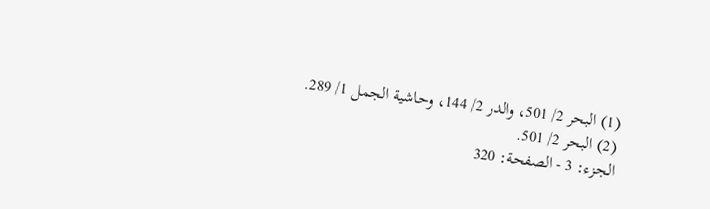(1) البحر 2/ 501، والدر 2/ 144، وحاشية الجمل 1/ 289.
(2) البحر 2/ 501.
الجزء: 3 - الصفحة: 320